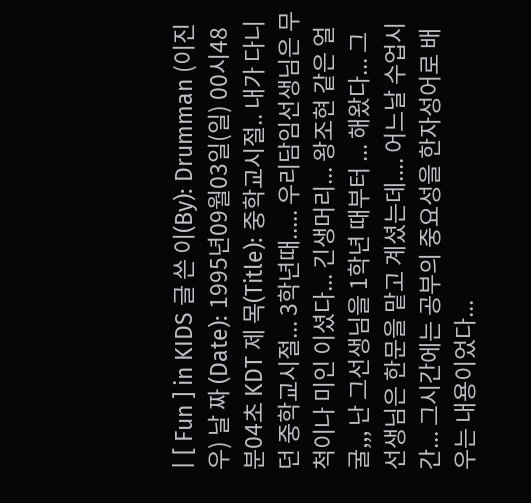| [ Fun ] in KIDS 글 쓴 이(By): Drumman (이진우) 날 짜 (Date): 1995년09월03일(일) 00시48분04초 KDT 제 목(Title): 중학교시절.. 내가 다니던 중학교시절... 3학년때..... 우리담임선생님은 무척이나 미인 이셨다... 긴생머리... 왕조현 같은 얼굴,,, 난 그선생님을 1학년 때부터 ... 해왔다... 그 선생님은 한문을 맡고 계셨는데.... 어느날 수업시간... 그시간에는 공부의 중요성을 한자성어로 배우는 내용이었다...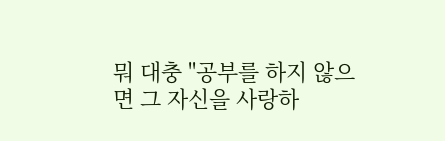뭐 대충 "공부를 하지 않으면 그 자신을 사랑하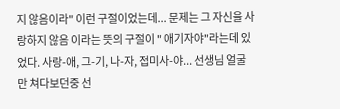지 않음이라" 이런 구절이었는데... 문제는 그 자신을 사랑하지 않음 이라는 뜻의 구절이 " 애기자야"라는데 있었다. 사랑-애, 그-기, 나-자, 접미사-야... 선생님 얼굴만 쳐다보던중 선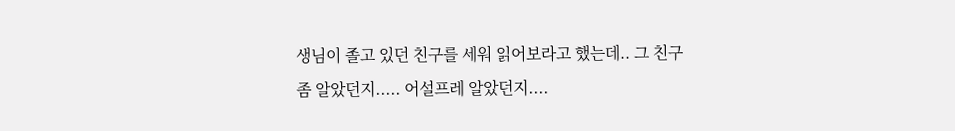생님이 졸고 있던 친구를 세워 읽어보라고 했는데.. 그 친구 좀 알았던지..... 어설프레 알았던지....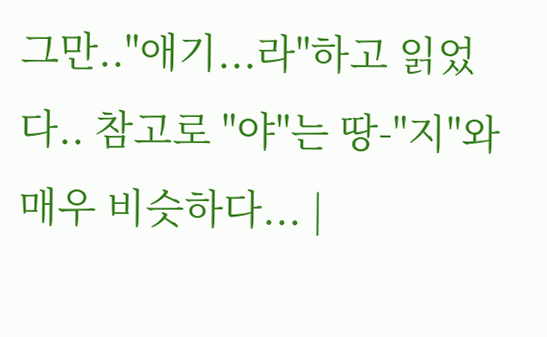그만.."애기...라"하고 읽었다.. 참고로 "야"는 땅-"지"와 매우 비슷하다... |